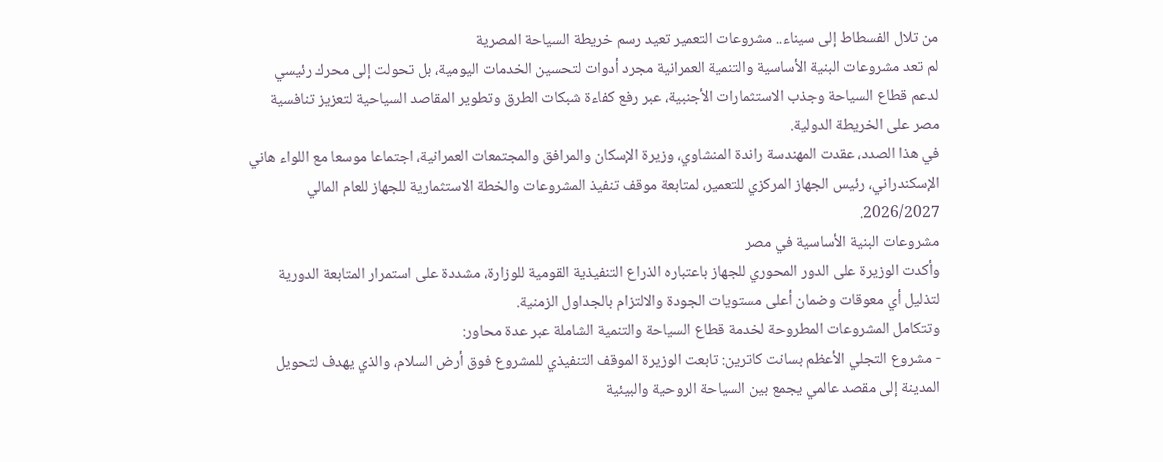من تلال الفسطاط إلى سيناء.. مشروعات التعمير تعيد رسم خريطة السياحة المصرية
لم تعد مشروعات البنية الأساسية والتنمية العمرانية مجرد أدوات لتحسين الخدمات اليومية، بل تحولت إلى محرك رئيسي لدعم قطاع السياحة وجذب الاستثمارات الأجنبية، عبر رفع كفاءة شبكات الطرق وتطوير المقاصد السياحية لتعزيز تنافسية مصر على الخريطة الدولية.
في هذا الصدد، عقدت المهندسة راندة المنشاوي، وزيرة الإسكان والمرافق والمجتمعات العمرانية، اجتماعا موسعا مع اللواء هاني الإسكندراني، رئيس الجهاز المركزي للتعمير، لمتابعة موقف تنفيذ المشروعات والخطة الاستثمارية للجهاز للعام المالي 2026/2027.
مشروعات البنية الأساسية في مصر
وأكدت الوزيرة على الدور المحوري للجهاز باعتباره الذراع التنفيذية القومية للوزارة، مشددة على استمرار المتابعة الدورية لتذليل أي معوقات وضمان أعلى مستويات الجودة والالتزام بالجداول الزمنية.
وتتكامل المشروعات المطروحة لخدمة قطاع السياحة والتنمية الشاملة عبر عدة محاور:
- مشروع التجلي الأعظم بسانت كاترين: تابعت الوزيرة الموقف التنفيذي للمشروع فوق أرض السلام، والذي يهدف لتحويل المدينة إلى مقصد عالمي يجمع بين السياحة الروحية والبيئية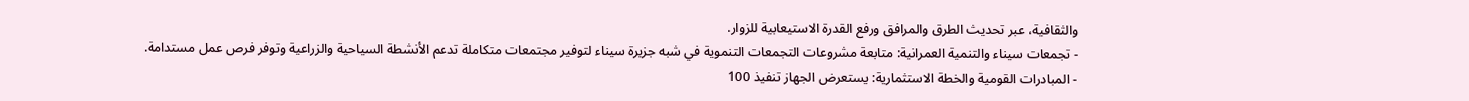والثقافية، عبر تحديث الطرق والمرافق ورفع القدرة الاستيعابية للزوار.
- تجمعات سيناء والتنمية العمرانية: متابعة مشروعات التجمعات التنموية في شبه جزيرة سيناء لتوفير مجتمعات متكاملة تدعم الأنشطة السياحية والزراعية وتوفر فرص عمل مستدامة.
- المبادرات القومية والخطة الاستثمارية: يستعرض الجهاز تنفيذ 100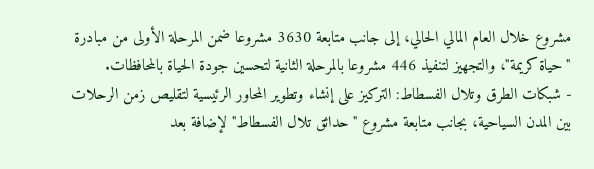مشروع خلال العام المالي الحالي، إلى جانب متابعة 3630 مشروعا ضمن المرحلة الأولى من مبادرة "حياة كريمة"، والتجهيز لتنفيذ 446 مشروعا بالمرحلة الثانية لتحسين جودة الحياة بالمحافظات.
- شبكات الطرق وتلال الفسطاط: التركيز على إنشاء وتطوير المحاور الرئيسية لتقليص زمن الرحلات بين المدن السياحية، بجانب متابعة مشروع "حدائق تلال الفسطاط" لإضافة بعد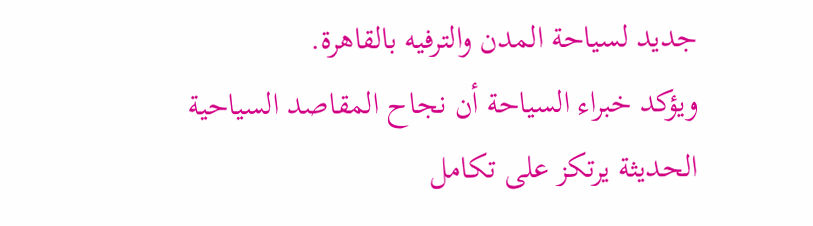جديد لسياحة المدن والترفيه بالقاهرة.
ويؤكد خبراء السياحة أن نجاح المقاصد السياحية الحديثة يرتكز على تكامل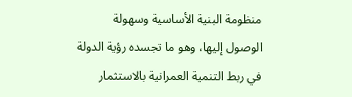منظومة البنية الأساسية وسهولة الوصول إليها، وهو ما تجسده رؤية الدولة في ربط التنمية العمرانية بالاستثمار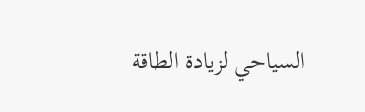السياحي لزيادة الطاقة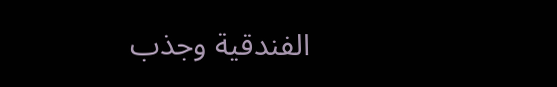الفندقية وجذب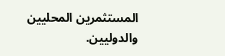المستثمرين المحليين والدوليين.